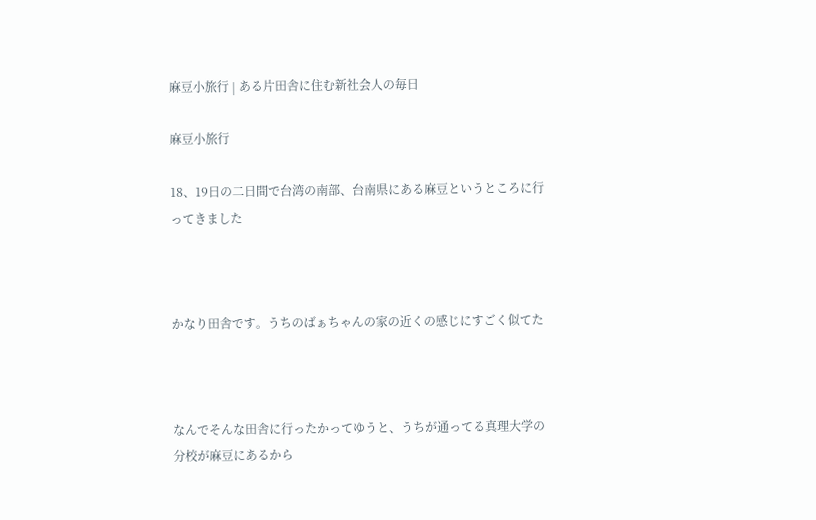麻豆小旅行 | ある片田舎に住む新社会人の毎日

麻豆小旅行

18、19日の二日間で台湾の南部、台南県にある麻豆というところに行ってきました



かなり田舎です。うちのばぁちゃんの家の近くの感じにすごく似てた



なんでそんな田舎に行ったかってゆうと、うちが通ってる真理大学の分校が麻豆にあるから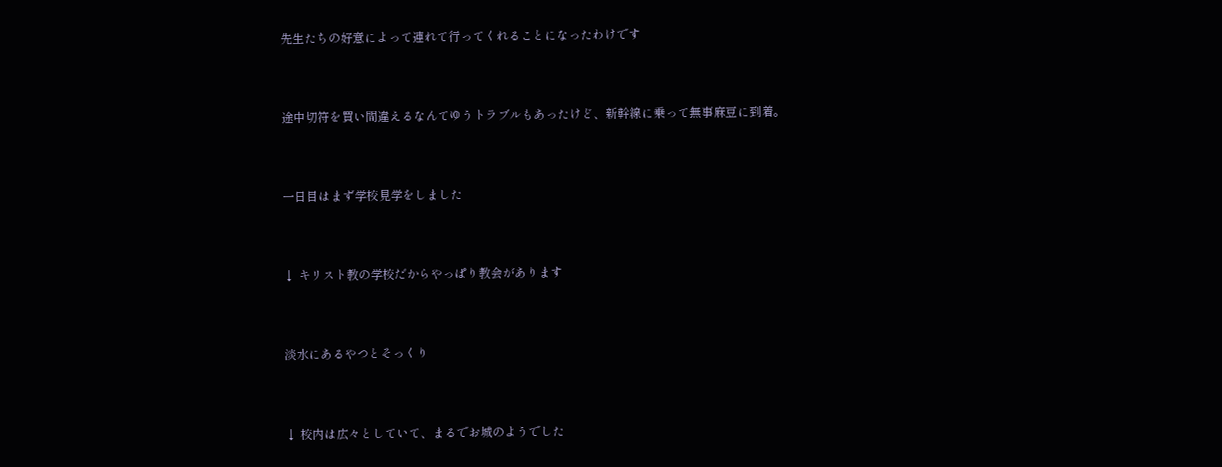先生たちの好意によって連れて行ってくれることになったわけです



途中切符を買い間違えるなんてゆうトラブルもあったけど、新幹線に乗って無事麻豆に到着。



一日目はまず学校見学をしました



↓ キリスト教の学校だからやっぱり教会があります



淡水にあるやつとそっくり



↓ 校内は広々としていて、まるでお城のようでした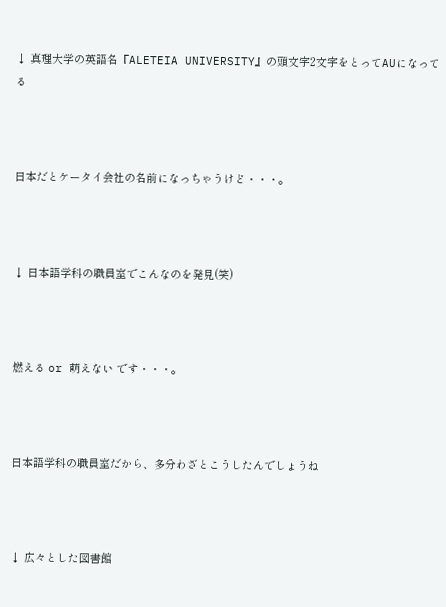↓ 真理大学の英語名『ALETEIA UNIVERSITY』の頭文字2文字をとってAUになってる



日本だとケータイ会社の名前になっちゃうけど・・・。



↓ 日本語学科の職員室でこんなのを発見(笑)



燃える or 萌えない です・・・。



日本語学科の職員室だから、多分わざとこうしたんでしょうね



↓ 広々とした図書館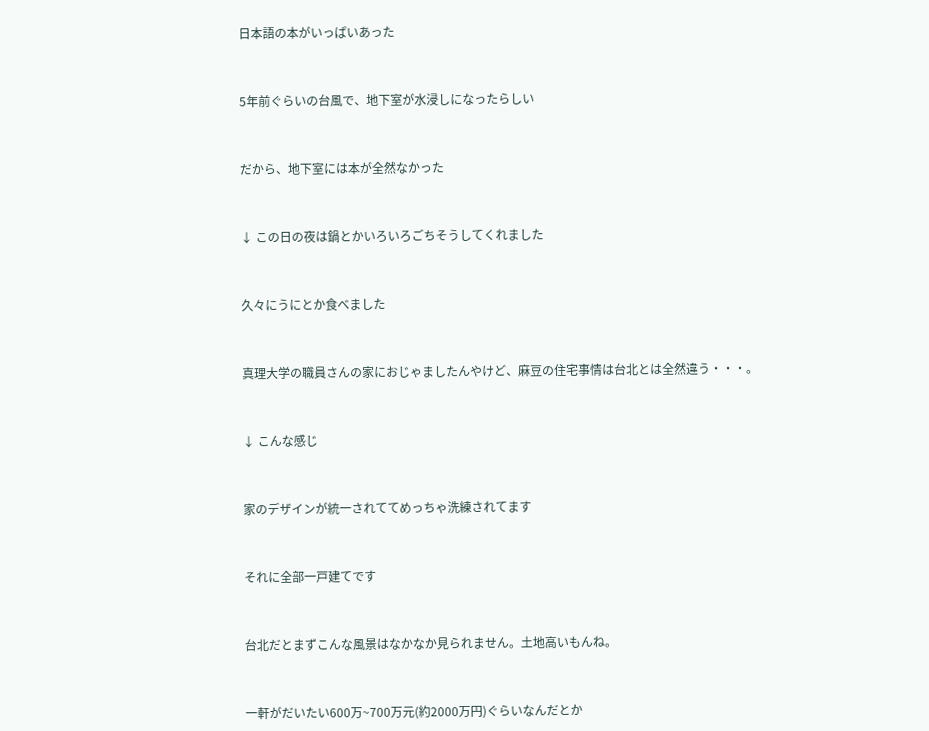日本語の本がいっぱいあった



5年前ぐらいの台風で、地下室が水浸しになったらしい



だから、地下室には本が全然なかった



↓ この日の夜は鍋とかいろいろごちそうしてくれました



久々にうにとか食べました



真理大学の職員さんの家におじゃましたんやけど、麻豆の住宅事情は台北とは全然違う・・・。



↓ こんな感じ



家のデザインが統一されててめっちゃ洗練されてます



それに全部一戸建てです



台北だとまずこんな風景はなかなか見られません。土地高いもんね。



一軒がだいたい600万~700万元(約2000万円)ぐらいなんだとか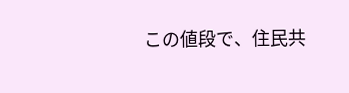この値段で、住民共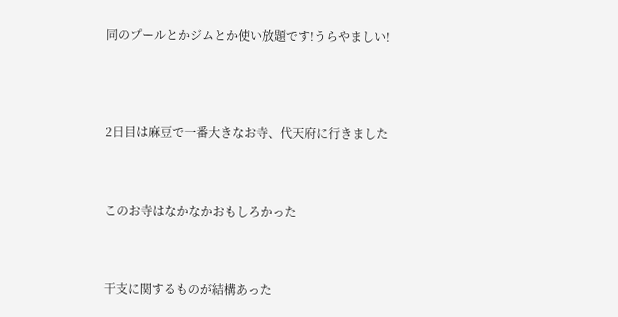同のプールとかジムとか使い放題です!うらやましい!




2日目は麻豆で一番大きなお寺、代天府に行きました



このお寺はなかなかおもしろかった



干支に関するものが結構あった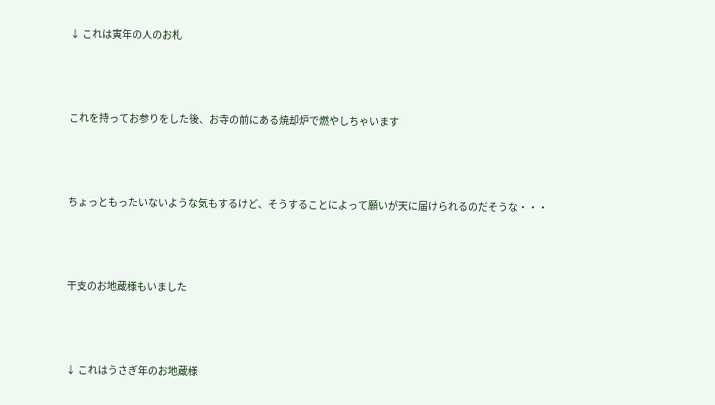↓ これは寅年の人のお札



これを持ってお参りをした後、お寺の前にある焼却炉で燃やしちゃいます



ちょっともったいないような気もするけど、そうすることによって願いが天に届けられるのだそうな・・・



干支のお地蔵様もいました



↓ これはうさぎ年のお地蔵様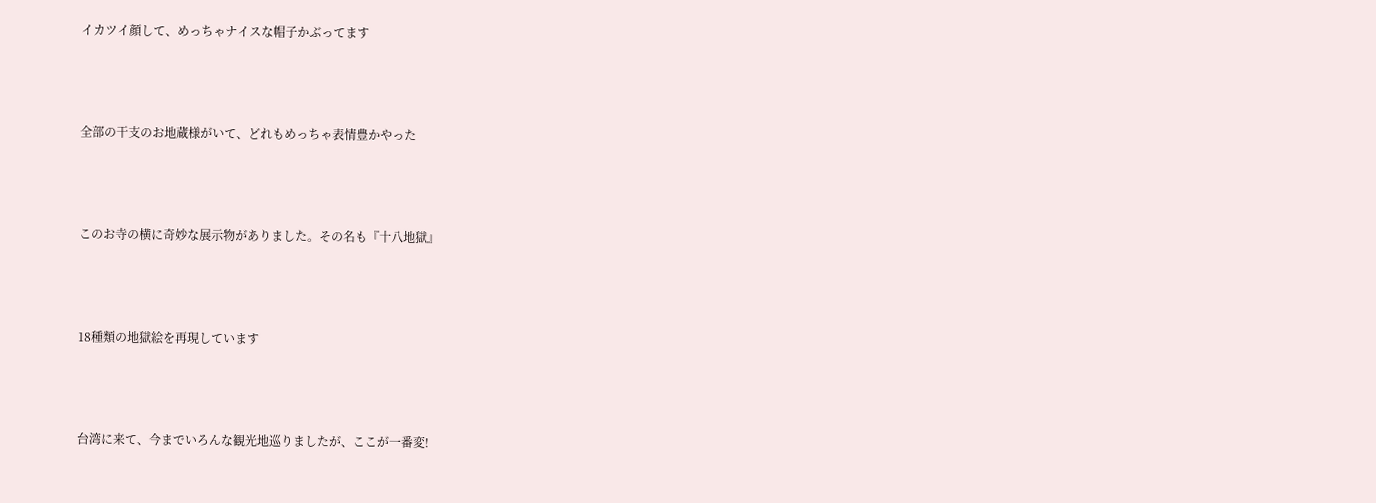イカツイ顔して、めっちゃナイスな帽子かぶってます



全部の干支のお地蔵様がいて、どれもめっちゃ表情豊かやった



このお寺の横に奇妙な展示物がありました。その名も『十八地獄』



18種類の地獄絵を再現しています



台湾に来て、今までいろんな観光地巡りましたが、ここが一番変!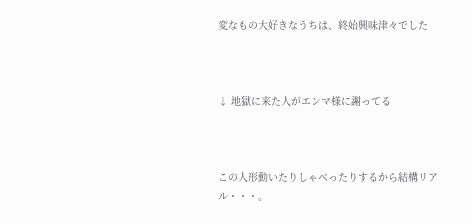変なもの大好きなうちは、終始興味津々でした



↓ 地獄に来た人がエンマ様に謝ってる



この人形動いたりしゃべったりするから結構リアル・・・。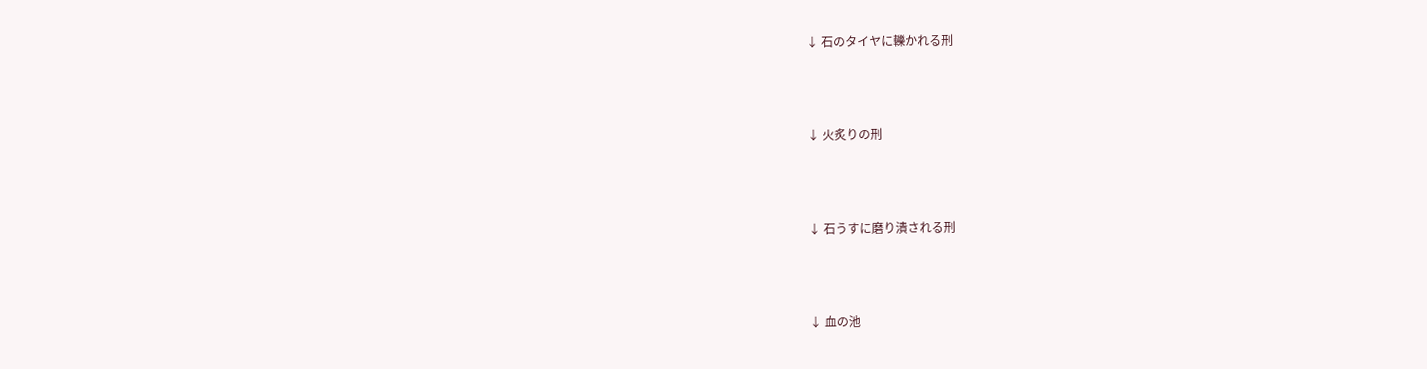↓ 石のタイヤに轢かれる刑



↓ 火炙りの刑



↓ 石うすに磨り潰される刑



↓ 血の池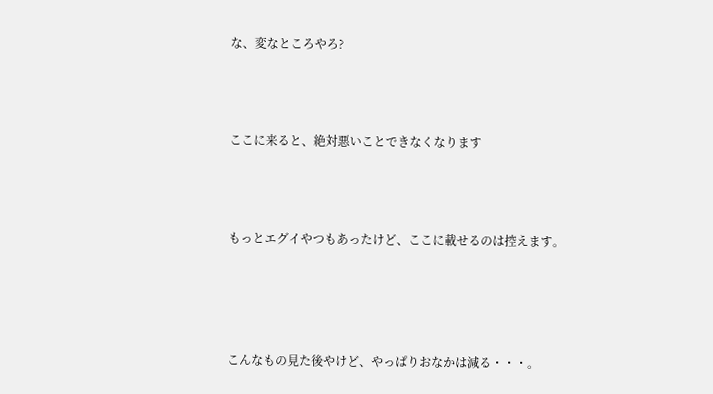な、変なところやろ?



ここに来ると、絶対悪いことできなくなります



もっとエグイやつもあったけど、ここに載せるのは控えます。




こんなもの見た後やけど、やっぱりおなかは減る・・・。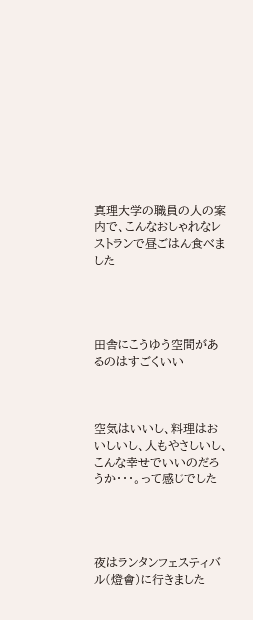真理大学の職員の人の案内で、こんなおしゃれなレストランで昼ごはん食べました




田舎にこうゆう空間があるのはすごくいい



空気はいいし、料理はおいしいし、人もやさしいし、こんな幸せでいいのだろうか・・・。って感じでした




夜はランタンフェスティバル(燈會)に行きました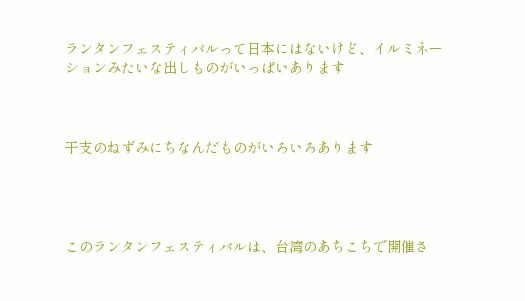ランタンフェスティバルって日本にはないけど、イルミネーションみたいな出しものがいっぱいあります



干支のねずみにちなんだものがいろいろあります




このランタンフェスティバルは、台湾のあちこちで開催さ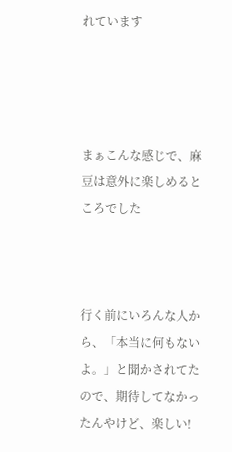れています




まぁこんな感じで、麻豆は意外に楽しめるところでした



行く前にいろんな人から、「本当に何もないよ。」と聞かされてたので、期待してなかったんやけど、楽しい!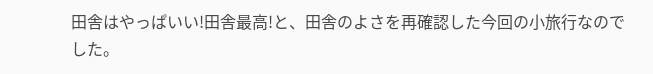田舎はやっぱいい!田舎最高!と、田舎のよさを再確認した今回の小旅行なのでした。